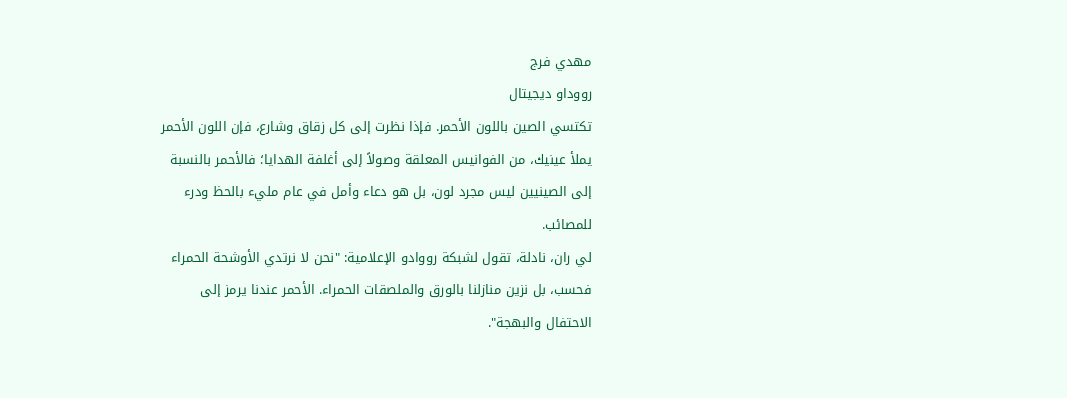مهدي فرج
رووداو ديجيتال
تكتسي الصين باللون الأحمر. فإذا نظرت إلى كل زقاق وشارع، فإن اللون الأحمر يملأ عينيك، من الفوانيس المعلقة وصولاً إلى أغلفة الهدايا؛ فالأحمر بالنسبة إلى الصينيين ليس مجرد لون، بل هو دعاء وأمل في عام مليء بالحظ ودرء للمصائب.
لي ران، نادلة، تقول لشبكة رووادو الإعلامية: "نحن لا نرتدي الأوشحة الحمراء فحسب، بل نزين منازلنا بالورق والملصقات الحمراء. الأحمر عندنا يرمز إلى الاحتفال والبهجة".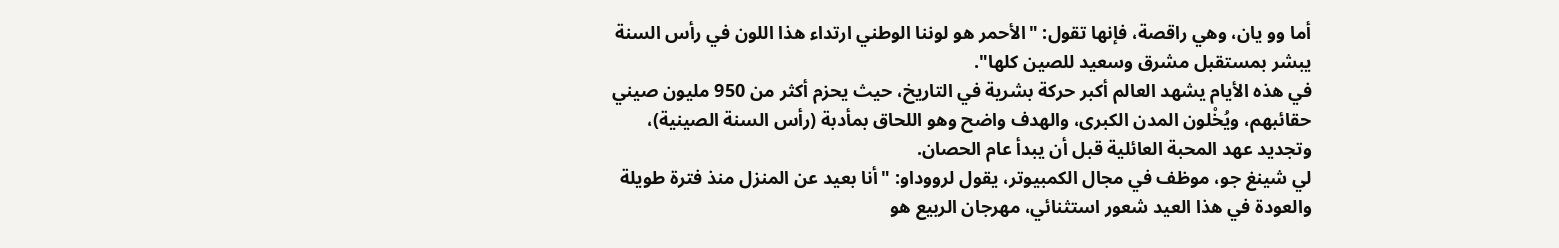أما وو يان، وهي راقصة، فإنها تقول: "الأحمر هو لوننا الوطني ارتداء هذا اللون في رأس السنة يبشر بمستقبل مشرق وسعيد للصين كلها".
في هذه الأيام يشهد العالم أكبر حركة بشرية في التاريخ، حيث يحزم أكثر من 950 مليون صيني حقائبهم، ويُخْلون المدن الكبرى، والهدف واضح وهو اللحاق بمأدبة (رأس السنة الصينية)، وتجديد عهد المحبة العائلية قبل أن يبدأ عام الحصان.
لي شينغ جو، موظف في مجال الكمبيوتر، يقول لرووداو: "أنا بعيد عن المنزل منذ فترة طويلة والعودة في هذا العيد شعور استثنائي، مهرجان الربيع هو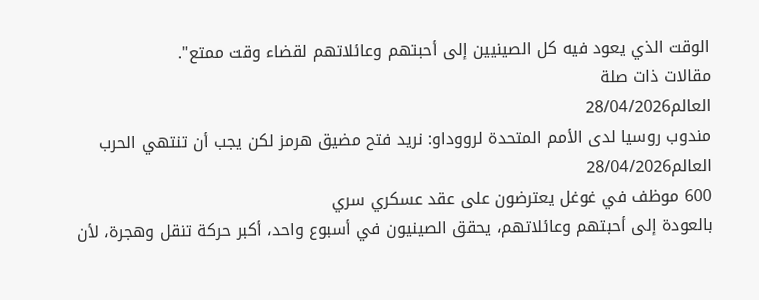الوقت الذي يعود فيه كل الصينيين إلى أحبتهم وعائلاتهم لقضاء وقت ممتع".
مقالات ذات صلة
العالم28/04/2026
مندوب روسيا لدى الأمم المتحدة لرووداو: نريد فتح مضيق هرمز لكن يجب أن تنتهي الحرب
العالم28/04/2026
600 موظف في غوغل يعترضون على عقد عسكري سري
بالعودة إلى أحبتهم وعائلاتهم، يحقق الصينيون في أسبوع واحد، أكبر حركة تنقل وهجرة، لأن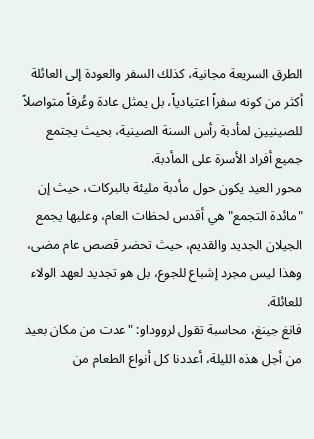الطرق السريعة مجانية، كذلك السفر والعودة إلى العائلة أكثر من كونه سفراً اعتيادياً، بل يمثل عادة وعُرفاً متواصلاً للصينيين لمأدبة رأس السنة الصينية، بحيث يجتمع جميع أفراد الأسرة على المأدبة.
محور العيد يكون حول مأدبة مليئة بالبركات، حيث إن "مائدة التجمع" هي أقدس لحظات العام، وعليها يجمع الجيلان الجديد والقديم، حيث تحضر قصص عام مضى، وهذا ليس مجرد إشباع للجوع، بل هو تجديد لعهد الولاء للعائلة.
فانغ جينغ، محاسبة تقول لرووداو: "عدت من مكان بعيد من أجل هذه الليلة، أعددنا كل أنواع الطعام من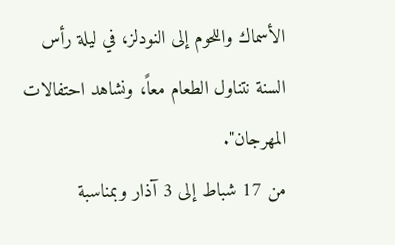الأسماك واللحوم إلى النودلز، في ليلة رأس السنة نتناول الطعام معاً، ونشاهد احتفالات المهرجان".
من 17 شباط إلى 3 آذار وبمناسبة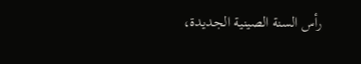رأس السنة الصينية الجديدة،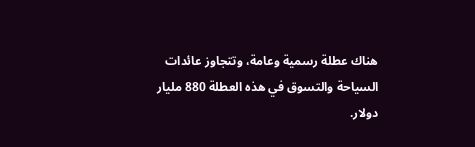هناك عطلة رسمية وعامة، وتتجاوز عائدات السياحة والتسوق في هذه العطلة 880 مليار دولار.